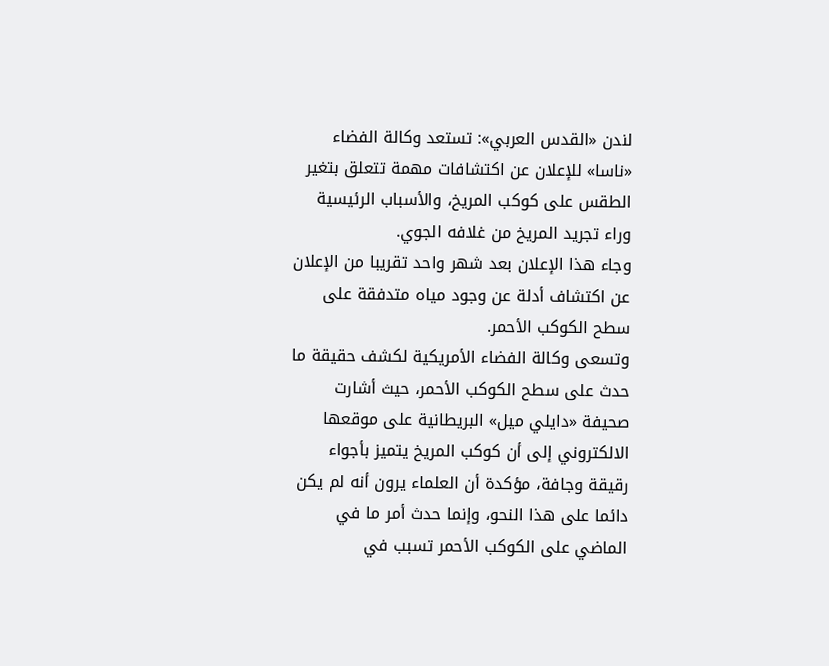لندن «القدس العربي»: تستعد وكالة الفضاء «ناسا» للإعلان عن اكتشافات مهمة تتعلق بتغير الطقس على كوكب المريخ، والأسباب الرئيسية وراء تجريد المريخ من غلافه الجوي.
وجاء هذا الإعلان بعد شهر واحد تقريبا من الإعلان عن اكتشاف أدلة عن وجود مياه متدفقة على سطح الكوكب الأحمر.
وتسعى وكالة الفضاء الأمريكية لكشف حقيقة ما حدث على سطح الكوكب الأحمر، حيث أشارت صحيفة «دايلي ميل» البريطانية على موقعها الالكتروني إلى أن كوكب المريخ يتميز بأجواء رقيقة وجافة، مؤكدة أن العلماء يرون أنه لم يكن دائما على هذا النحو، وإنما حدث أمر ما في الماضي على الكوكب الأحمر تسبب في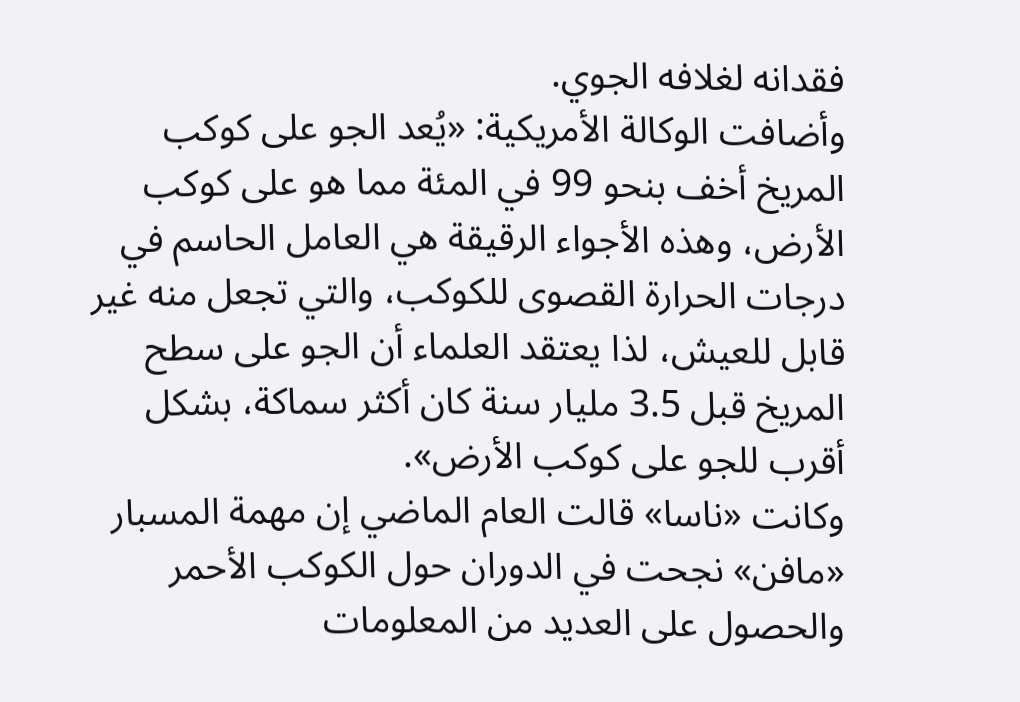فقدانه لغلافه الجوي.
وأضافت الوكالة الأمريكية: «يُعد الجو على كوكب المريخ أخف بنحو 99 في المئة مما هو على كوكب الأرض، وهذه الأجواء الرقيقة هي العامل الحاسم في درجات الحرارة القصوى للكوكب، والتي تجعل منه غير قابل للعيش، لذا يعتقد العلماء أن الجو على سطح المريخ قبل 3.5 مليار سنة كان أكثر سماكة، بشكل أقرب للجو على كوكب الأرض».
وكانت «ناسا» قالت العام الماضي إن مهمة المسبار «مافن» نجحت في الدوران حول الكوكب الأحمر والحصول على العديد من المعلومات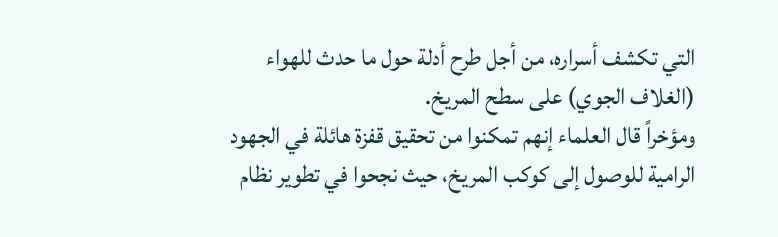التي تكشف أسراره، من أجل طرح أدلة حول ما حدث للهواء (الغلاف الجوي) على سطح المريخ.
ومؤخراً قال العلماء إنهم تمكنوا من تحقيق قفزة هائلة في الجهود الرامية للوصول إلى كوكب المريخ، حيث نجحوا في تطوير نظام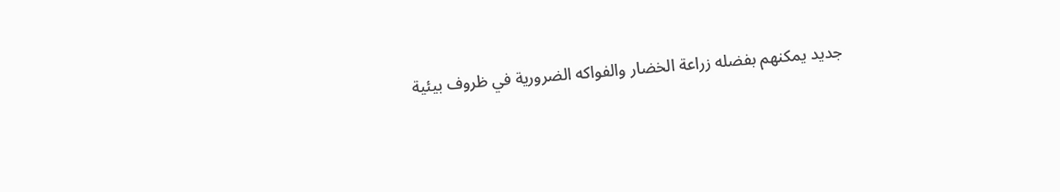جديد يمكنهم بفضله زراعة الخضار والفواكه الضرورية في ظروف بيئية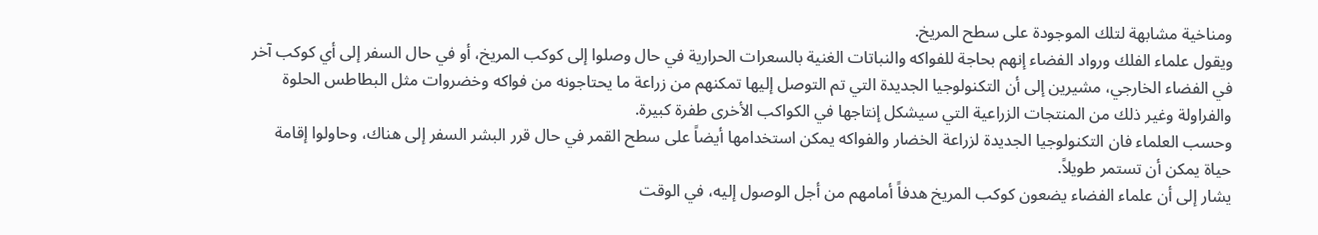ومناخية مشابهة لتلك الموجودة على سطح المريخ.
ويقول علماء الفلك ورواد الفضاء إنهم بحاجة للفواكه والنباتات الغنية بالسعرات الحرارية في حال وصلوا إلى كوكب المريخ، أو في حال السفر إلى أي كوكب آخر في الفضاء الخارجي، مشيرين إلى أن التكنولوجيا الجديدة التي تم التوصل إليها تمكنهم من زراعة ما يحتاجونه من فواكه وخضروات مثل البطاطس الحلوة والفراولة وغير ذلك من المنتجات الزراعية التي سيشكل إنتاجها في الكواكب الأخرى طفرة كبيرة.
وحسب العلماء فان التكنولوجيا الجديدة لزراعة الخضار والفواكه يمكن استخدامها أيضاً على سطح القمر في حال قرر البشر السفر إلى هناك، وحاولوا إقامة حياة يمكن أن تستمر طويلاً.
يشار إلى أن علماء الفضاء يضعون كوكب المريخ هدفاً أمامهم من أجل الوصول إليه، في الوقت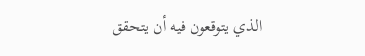الذي يتوقعون فيه أن يتحقق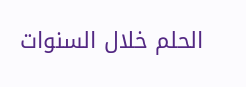الحلم خلال السنوات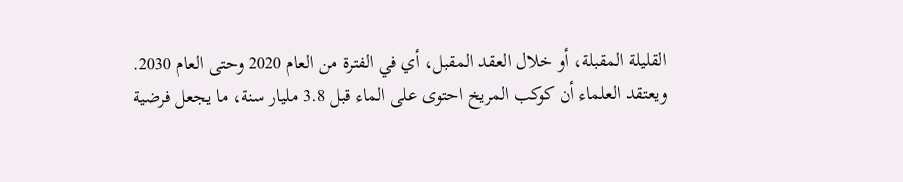القليلة المقبلة، أو خلال العقد المقبل، أي في الفترة من العام 2020 وحتى العام 2030.
ويعتقد العلماء أن كوكب المريخ احتوى على الماء قبل 3.8 مليار سنة، ما يجعل فرضية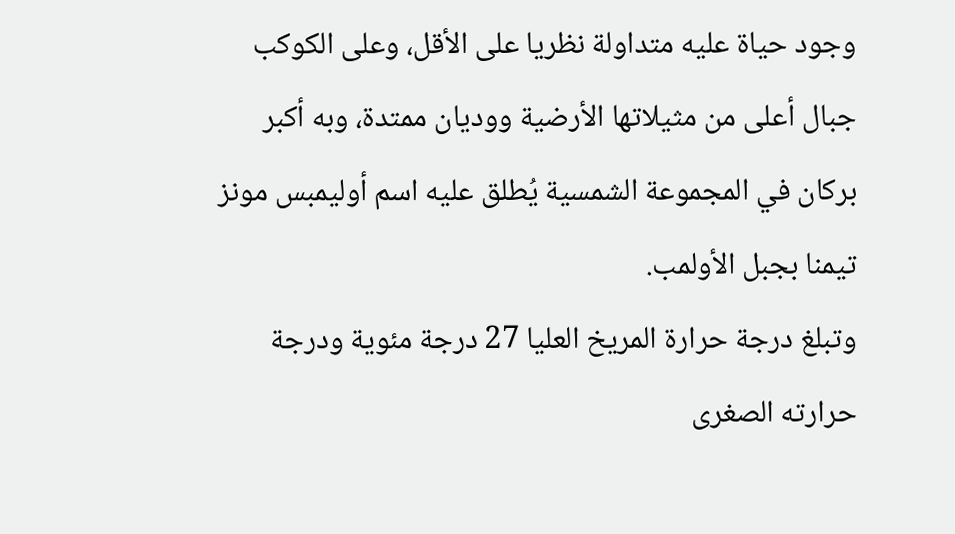وجود حياة عليه متداولة نظريا على الأقل، وعلى الكوكب جبال أعلى من مثيلاتها الأرضية ووديان ممتدة، وبه أكبر بركان في المجموعة الشمسية يُطلق عليه اسم أوليمبس مونز تيمنا بجبل الأولمب.
وتبلغ درجة حرارة المريخ العليا 27 درجة مئوية ودرجة حرارته الصغرى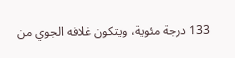133 درجة مئوية، ويتكون غلافه الجوي من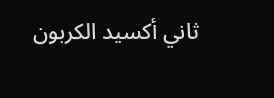ثاني أكسيد الكربون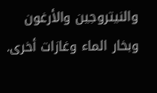والنيتروجين والأرغون وبخار الماء وغازات أخرى.